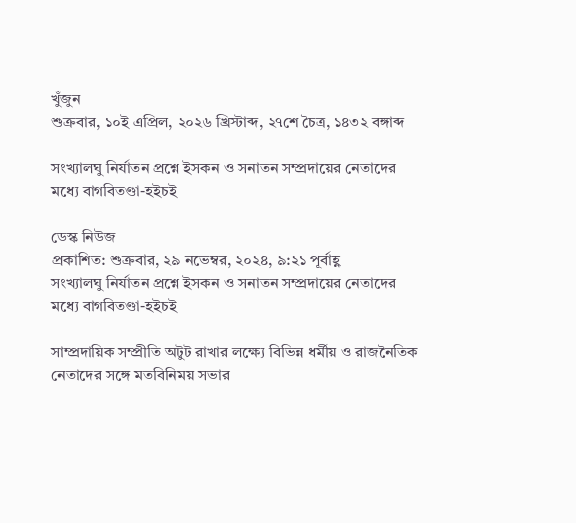খুঁজুন
শুক্রবার, ১০ই এপ্রিল, ২০২৬ খ্রিস্টাব্দ, ২৭শে চৈত্র, ১৪৩২ বঙ্গাব্দ

সংখ্যালঘু নির্যাতন প্রশ্নে ইসকন ও সনাতন সম্প্রদায়ের নেতাদের মধ্যে বাগবিতণ্ডা-হইচই

ডেস্ক নিউজ
প্রকাশিত: শুক্রবার, ২৯ নভেম্বর, ২০২৪, ৯:২১ পূর্বাহ্ণ
সংখ্যালঘু নির্যাতন প্রশ্নে ইসকন ও সনাতন সম্প্রদায়ের নেতাদের মধ্যে বাগবিতণ্ডা-হইচই

সাম্প্রদায়িক সম্প্রীতি অটুট রাখার লক্ষ্যে বিভিন্ন ধর্মীয় ও রাজনৈতিক নেতাদের সঙ্গে মতবিনিময় সভার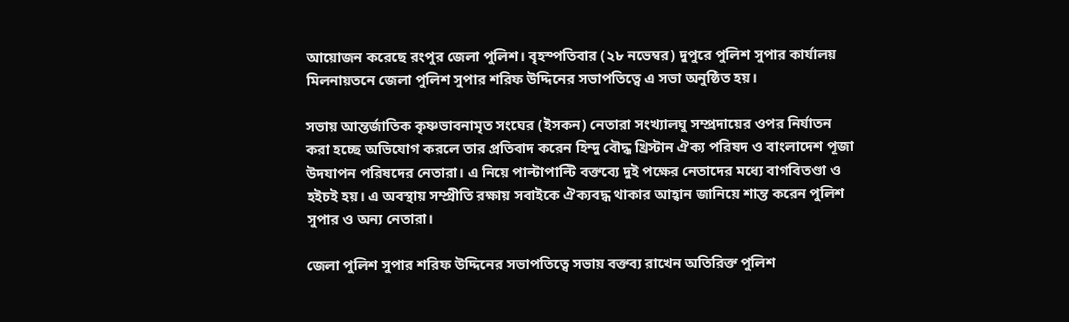আয়োজন করেছে রংপুর জেলা পুলিশ। বৃহস্পতিবার (২৮ নভেম্বর) দুপুরে পুলিশ সুপার কার্যালয় মিলনায়তনে জেলা পুলিশ সুপার শরিফ উদ্দিনের সভাপতিত্বে এ সভা অনুষ্ঠিত হয়।

সভায় আন্তর্জাতিক কৃষ্ণভাবনামৃত সংঘের (ইসকন) নেতারা সংখ্যালঘু সম্প্রদায়ের ওপর নির্যাতন করা হচ্ছে অভিযোগ করলে তার প্রতিবাদ করেন হিন্দু বৌদ্ধ খ্রিস্টান ঐক্য পরিষদ ও বাংলাদেশ পূজা উদযাপন পরিষদের নেতারা। এ নিয়ে পাল্টাপাল্টি বক্তব্যে দুই পক্ষের নেতাদের মধ্যে বাগবিতণ্ডা ও হইচই হয়। এ অবস্থায় সম্প্রীতি রক্ষায় সবাইকে ঐক্যবদ্ধ থাকার আহ্বান জানিয়ে শান্ত করেন পুলিশ সুপার ও অন্য নেতারা।

জেলা পুলিশ সুপার শরিফ উদ্দিনের সভাপতিত্বে সভায় বক্তব্য রাখেন অতিরিক্ত পুলিশ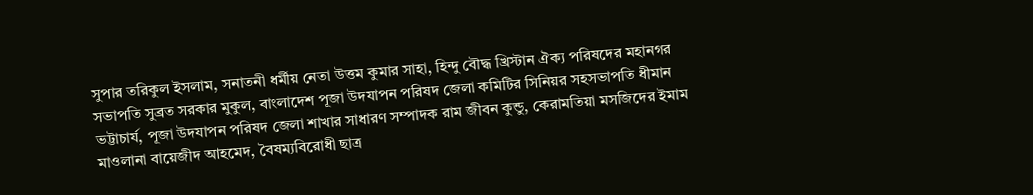সুপার তরিকুল ইসলাম, সনাতনী ধর্মীয় নেতা উত্তম কুমার সাহা, হিন্দু বৌদ্ধ খ্রিস্টান ঐক্য পরিষদের মহানগর সভাপতি সুব্রত সরকার মুকুল, বাংলাদেশ পূজা উদযাপন পরিষদ জেলা কমিটির সিনিয়র সহসভাপতি ধীমান ভট্টাচার্য, পূজা উদযাপন পরিষদ জেলা শাখার সাধারণ সম্পাদক রাম জীবন কুন্ডু, কেরামতিয়া মসজিদের ইমাম মাওলানা বায়েজীদ আহমেদ, বৈষম্যবিরোধী ছাত্র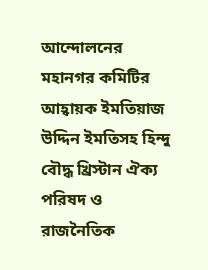আন্দোলনের মহানগর কমিটির আহ্বায়ক ইমতিয়াজ উদ্দিন ইমতিসহ হিন্দু বৌদ্ধ খ্রিস্টান ঐক্য পরিষদ ও রাজনৈতিক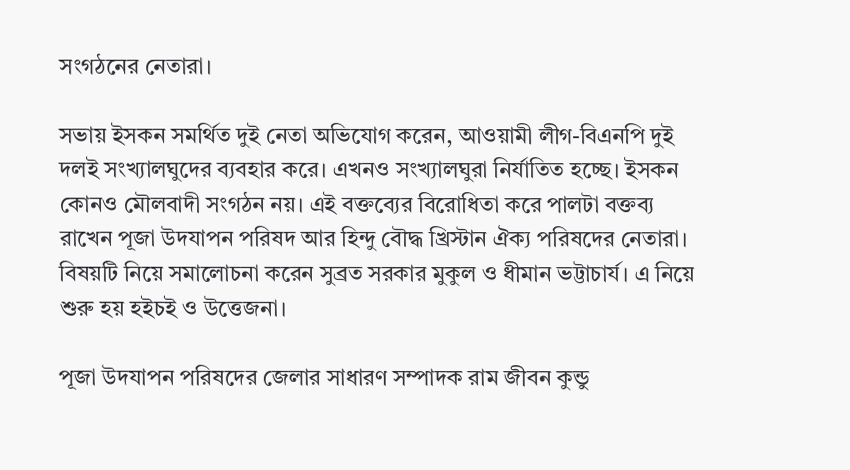সংগঠনের নেতারা।

সভায় ইসকন সমর্থিত দুই নেতা অভিযোগ করেন, আওয়ামী লীগ-বিএনপি দুই দলই সংখ্যালঘুদের ব্যবহার করে। এখনও সংখ্যালঘুরা নির্যাতিত হচ্ছে। ইসকন কোনও মৌলবাদী সংগঠন নয়। এই বক্তব্যের বিরোধিতা করে পালটা বক্তব্য রাখেন পূজা উদযাপন পরিষদ আর হিন্দু বৌদ্ধ খ্রিস্টান ঐক্য পরিষদের নেতারা। বিষয়টি নিয়ে সমালোচনা করেন সুব্রত সরকার মুকুল ও ধীমান ভট্টাচার্য। এ নিয়ে শুরু হয় হইচই ও উত্তেজনা।

পূজা উদযাপন পরিষদের জেলার সাধারণ সম্পাদক রাম জীবন কুন্ডু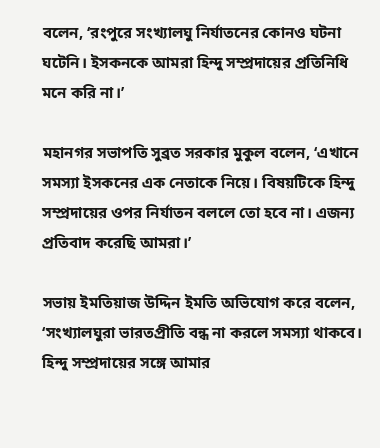বলেন, ‘রংপুরে সংখ্যালঘু নির্যাতনের কোনও ঘটনা ঘটেনি। ইসকনকে আমরা হিন্দু সম্প্রদায়ের প্রতিনিধি মনে করি না।’

মহানগর সভাপতি সুব্রত সরকার মুকুল বলেন, ‘এখানে সমস্যা ইসকনের এক নেতাকে নিয়ে। বিষয়টিকে হিন্দু সম্প্রদায়ের ওপর নির্যাতন বললে তো হবে না। এজন্য প্রতিবাদ করেছি আমরা।’

সভায় ইমতিয়াজ উদ্দিন ইমতি অভিযোগ করে বলেন, ‘সংখ্যালঘুরা ভারতপ্রীতি বন্ধ না করলে সমস্যা থাকবে। হিন্দু সম্প্রদায়ের সঙ্গে আমার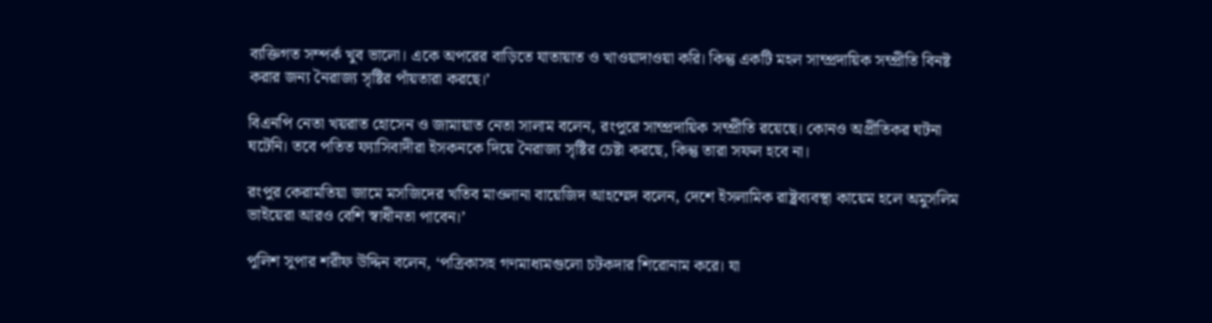ব্যক্তিগত সম্পর্ক খুব ভালো। একে অপরের বাড়িতে যাতায়াত ও খাওয়াদাওয়া করি। কিন্তু একটি মহল সাম্প্রদায়িক সম্প্রীতি বিনষ্ট করার জন্য নৈরাজ্য সৃষ্টির পাঁয়তারা করছে।’

বিএনপি নেতা খয়রাত হোসেন ও জামায়াত নেতা সালাম বলেন, রংপুরে সাম্প্রদায়িক সম্প্রীতি রয়েছে। কোনও অপ্রীতিকর ঘটনা ঘটেনি। তবে পতিত ফ্যাসিবাদীরা ইসকনকে দিয়ে নৈরাজ্য সৃষ্টির চেষ্টা করছে, কিন্তু তারা সফল হবে না।

রংপুর কেরামতিয়া জামে মসজিদের খতিব মাওলানা বায়েজিদ আহম্মেদ বলেন, দেশে ইসলামিক রাষ্ট্রব্যবস্থা কায়েম হলে অমুসলিম ভাইয়েরা আরও বেশি স্বাধীনতা পাবেন।’

পুলিশ সুপার শরীফ উদ্দিন বলেন, ‘পত্রিকাসহ গণমাধ্যমগুলো চটকদার শিরোনাম করে। যা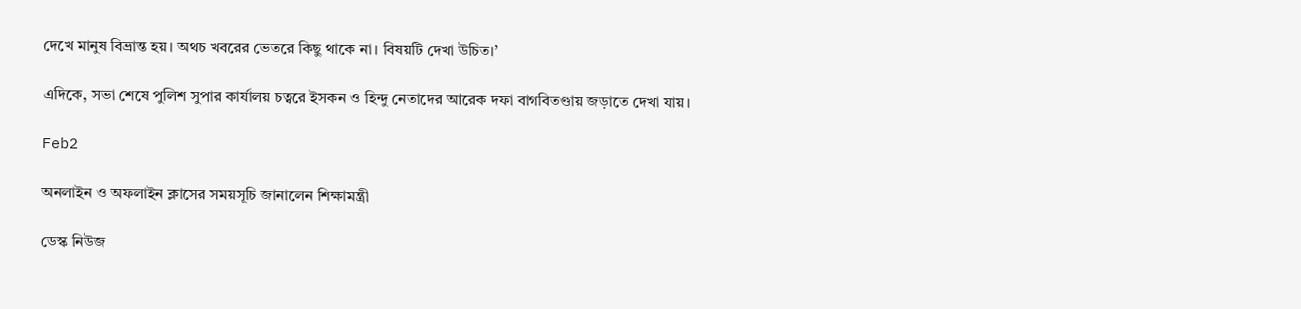দেখে মানুষ বিভ্রান্ত হয়। অথচ খবরের ভেতরে কিছু থাকে না। বিষয়টি দেখা উচিত।’

এদিকে, সভা শেষে পুলিশ সুপার কার্যালয় চত্বরে ইসকন ও হিন্দু নেতাদের আরেক দফা বাগবিতণ্ডায় জড়াতে দেখা যায়।

Feb2

অনলাইন ও অফলাইন ক্লাসের সময়সূচি জানালেন শিক্ষামন্ত্রী

ডেস্ক নিউজ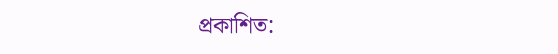প্রকাশিত: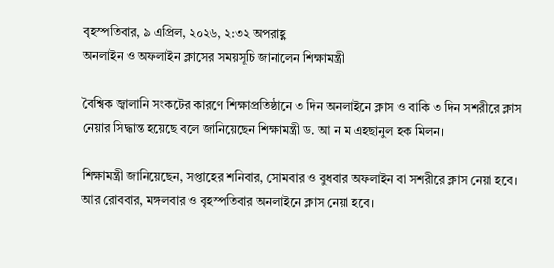বৃহস্পতিবার, ৯ এপ্রিল, ২০২৬, ২:৩২ অপরাহ্ণ
অনলাইন ও অফলাইন ক্লাসের সময়সূচি জানালেন শিক্ষামন্ত্রী

বৈশ্বিক জ্বালানি সংকটের কারণে শিক্ষাপ্রতিষ্ঠানে ৩ দিন অনলাইনে ক্লাস ও বাকি ৩ দিন সশরীরে ক্লাস নেয়ার সিদ্ধান্ত হয়েছে বলে জানিয়েছেন শিক্ষামন্ত্রী ড. আ ন ম এহছানুল হক মিলন।

শিক্ষামন্ত্রী জানিয়েছেন, সপ্তাহের শনিবার, সোমবার ও বুধবার অফলাইন বা সশরীরে ক্লাস নেয়া হবে। আর রোববার, মঙ্গলবার ও বৃহস্পতিবার অনলাইনে ক্লাস নেয়া হবে।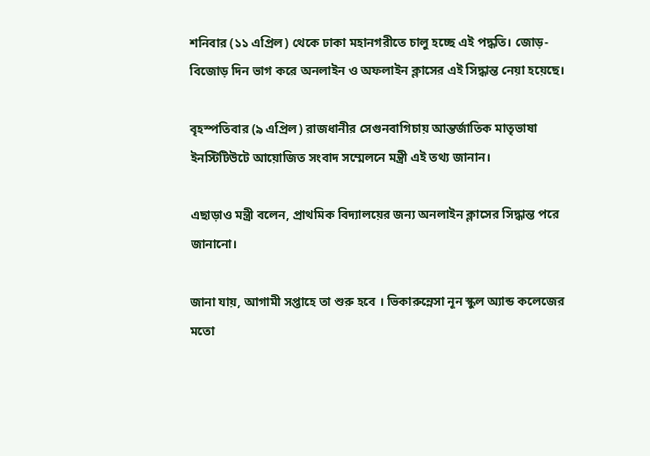শনিবার (১১ এপ্রিল) থেকে ঢাকা মহানগরীতে চালু হচ্ছে এই পদ্ধতি। জোড়-বিজোড় দিন ভাগ করে অনলাইন ও অফলাইন ক্লাসের এই সিদ্ধান্ত নেয়া হয়েছে।

বৃহস্পতিবার (৯ এপ্রিল) রাজধানীর সেগুনবাগিচায় আন্তর্জাতিক মাতৃভাষা ইনস্টিটিউটে আয়োজিত সংবাদ সম্মেলনে মন্ত্রী এই তথ্য জানান।

এছাড়াও মন্ত্রী বলেন, প্রাথমিক বিদ্যালয়ের জন্য অনলাইন ক্লাসের সিদ্ধান্ত পরে জানানো।

জানা যায়, আগামী সপ্তাহে তা শুরু হবে । ভিকারুন্নেসা নূন স্কুল অ্যান্ড কলেজের মতো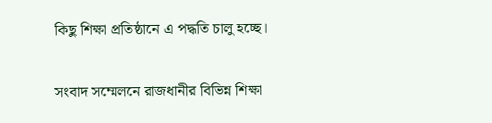কিছু শিক্ষা প্রতিষ্ঠানে এ পদ্ধতি চালু হচ্ছে।

সংবাদ সম্মেলনে রাজধানীর বিভিন্ন শিক্ষা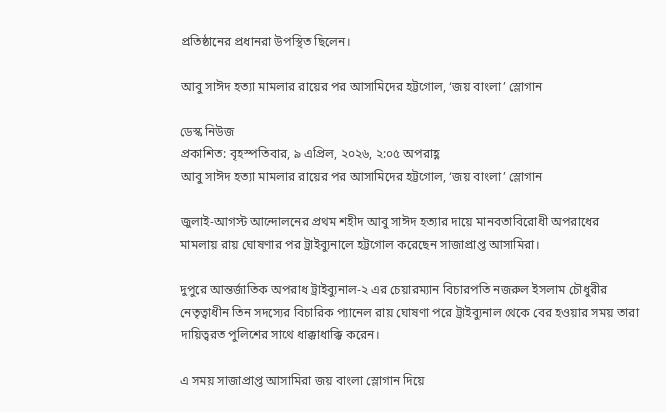প্রতিষ্ঠানের প্রধানরা উপস্থিত ছিলেন।

আবু সাঈদ হত্যা মামলার রায়ের পর আসামিদের হট্টগোল, ‘জয় বাংলা’ স্লোগান

ডেস্ক নিউজ
প্রকাশিত: বৃহস্পতিবার, ৯ এপ্রিল, ২০২৬, ২:০৫ অপরাহ্ণ
আবু সাঈদ হত্যা মামলার রায়ের পর আসামিদের হট্টগোল, ‘জয় বাংলা’ স্লোগান

জুলাই-আগস্ট আন্দোলনের প্রথম শহীদ আবু সাঈদ হত্যার দায়ে মানবতাবিরোধী অপরাধের মামলায় রায় ঘোষণার পর ট্রাইব্যুনালে হট্টগোল করেছেন সাজাপ্রাপ্ত আসামিরা।

দুপুরে আন্তর্জাতিক অপরাধ ট্রাইব্যুনাল-২ এর চেয়ারম্যান বিচারপতি নজরুল ইসলাম চৌধুরীর নেতৃত্বাধীন তিন সদস্যের বিচারিক প্যানেল রায় ঘোষণা পরে ট্রাইব্যুনাল থেকে বের হওয়ার সময় তারা দায়িত্বরত পুলিশের সাথে ধাক্কাধাক্কি করেন।

এ সময় সাজাপ্রাপ্ত আসামিরা জয় বাংলা স্লোগান দিয়ে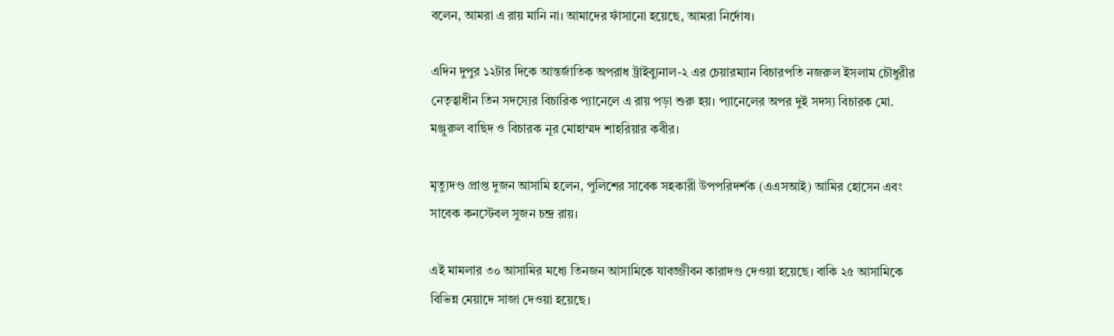বলেন, আমরা এ রায় মানি না। আমাদের ফাঁসানো হয়েছে, আমরা নির্দোষ।

এদিন দুপুর ১২টার দিকে আন্তর্জাতিক অপরাধ ট্রাইব্যুনাল-২ এর চেয়ারম্যান বিচারপতি নজরুল ইসলাম চৌধুরীর নেতৃত্বাধীন তিন সদস্যের বিচারিক প্যানেলে এ রায় পড়া শুরু হয়। প্যানেলের অপর দুই সদস্য বিচারক মো. মঞ্জুরুল বাছিদ ও বিচারক নূর মোহাম্মদ শাহরিয়ার কবীর।

মৃত্যুদণ্ড প্রাপ্ত দুজন আসামি হলেন, পুলিশের সাবেক সহকারী উপপরিদর্শক (এএসআই) আমির হোসেন এবং সাবেক কনস্টেবল সুজন চন্দ্র রায়।

এই মামলার ৩০ আসামির মধ্যে তিনজন আসামিকে যাবজ্জীবন কারাদণ্ড দেওয়া হয়েছে। বাকি ২৫ আসামিকে বিভিন্ন মেয়াদে সাজা দেওয়া হয়েছে।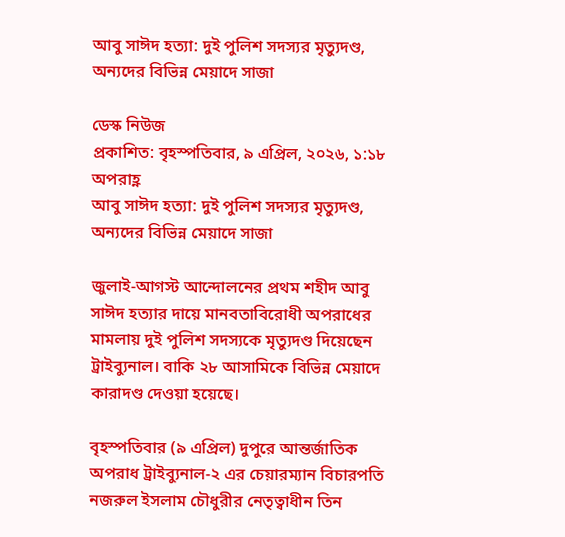আবু সাঈদ হত্যা: দুই পুলিশ সদস্যর মৃত্যুদণ্ড, অন্যদের বিভিন্ন মেয়াদে সাজা

ডেস্ক নিউজ
প্রকাশিত: বৃহস্পতিবার, ৯ এপ্রিল, ২০২৬, ১:১৮ অপরাহ্ণ
আবু সাঈদ হত্যা: দুই পুলিশ সদস্যর মৃত্যুদণ্ড, অন্যদের বিভিন্ন মেয়াদে সাজা

জুলাই-আগস্ট আন্দোলনের প্রথম শহীদ আবু সাঈদ হত্যার দায়ে মানবতাবিরোধী অপরাধের মামলায় দুই পুলিশ সদস্যকে মৃত্যুদণ্ড দিয়েছেন ট্রাইব্যুনাল। বাকি ২৮ আসামিকে বিভিন্ন মেয়াদে কারাদণ্ড দেওয়া হয়েছে।

বৃহস্পতিবার (৯ এপ্রিল) দুপুরে আন্তর্জাতিক অপরাধ ট্রাইব্যুনাল-২ এর চেয়ারম্যান বিচারপতি নজরুল ইসলাম চৌধুরীর নেতৃত্বাধীন তিন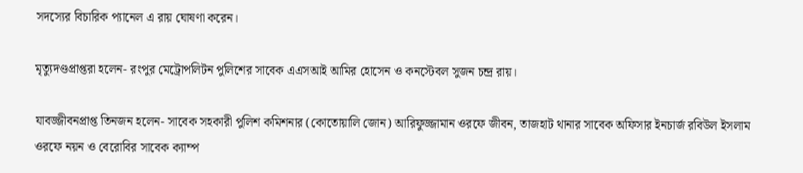সদস্যের বিচারিক প্যানেল এ রায় ঘোষণা করেন।

মৃত্যুদণ্ডপ্রাপ্তরা হলেন- রংপুর মেট্রোপলিটন পুলিশের সাবেক এএসআই আমির হোসেন ও কনস্টেবল সুজন চন্দ্র রায়।

যাবজ্জীবনপ্রাপ্ত তিনজন হলেন- সাবেক সহকারী পুলিশ কমিশনার (কোতোয়ালি জোন) আরিফুজ্জামান ওরফে জীবন, তাজহাট থানার সাবেক অফিসার ইনচার্জ রবিউল ইসলাম ওরফে নয়ন ও বেরোবির সাবেক ক্যাম্প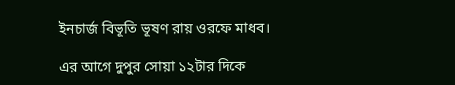ইনচার্জ বিভূতি ভূষণ রায় ওরফে মাধব।

এর আগে দুপুর সোয়া ১২টার দিকে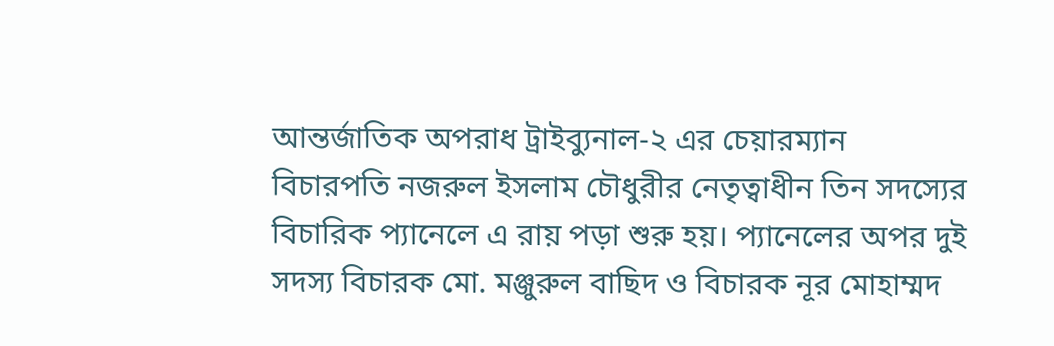আন্তর্জাতিক অপরাধ ট্রাইব্যুনাল-২ এর চেয়ারম্যান বিচারপতি নজরুল ইসলাম চৌধুরীর নেতৃত্বাধীন তিন সদস্যের বিচারিক প্যানেলে এ রায় পড়া শুরু হয়। প্যানেলের অপর দুই সদস্য বিচারক মো. মঞ্জুরুল বাছিদ ও বিচারক নূর মোহাম্মদ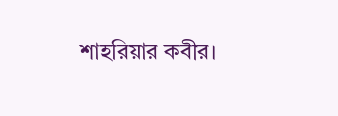শাহরিয়ার কবীর।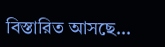বিস্তারিত আসছে…